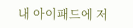내 아이패드에 저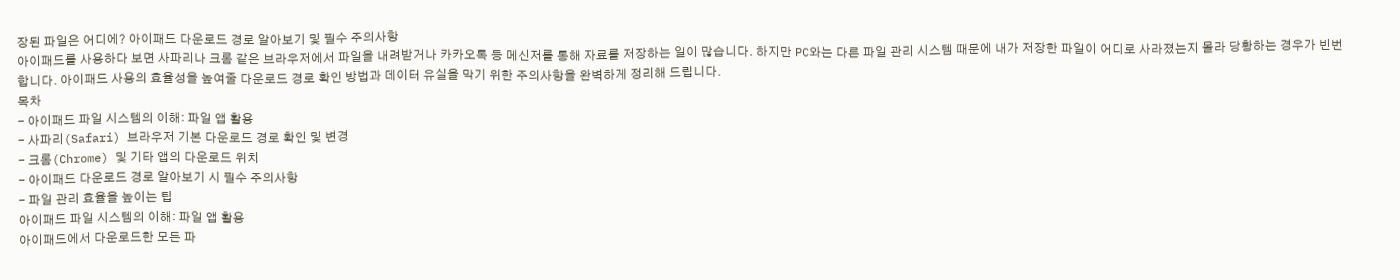장된 파일은 어디에? 아이패드 다운로드 경로 알아보기 및 필수 주의사항
아이패드를 사용하다 보면 사파리나 크롬 같은 브라우저에서 파일을 내려받거나 카카오톡 등 메신저를 통해 자료를 저장하는 일이 많습니다. 하지만 PC와는 다른 파일 관리 시스템 때문에 내가 저장한 파일이 어디로 사라졌는지 몰라 당황하는 경우가 빈번합니다. 아이패드 사용의 효율성을 높여줄 다운로드 경로 확인 방법과 데이터 유실을 막기 위한 주의사항을 완벽하게 정리해 드립니다.
목차
- 아이패드 파일 시스템의 이해: 파일 앱 활용
- 사파리(Safari) 브라우저 기본 다운로드 경로 확인 및 변경
- 크롬(Chrome) 및 기타 앱의 다운로드 위치
- 아이패드 다운로드 경로 알아보기 시 필수 주의사항
- 파일 관리 효율을 높이는 팁
아이패드 파일 시스템의 이해: 파일 앱 활용
아이패드에서 다운로드한 모든 파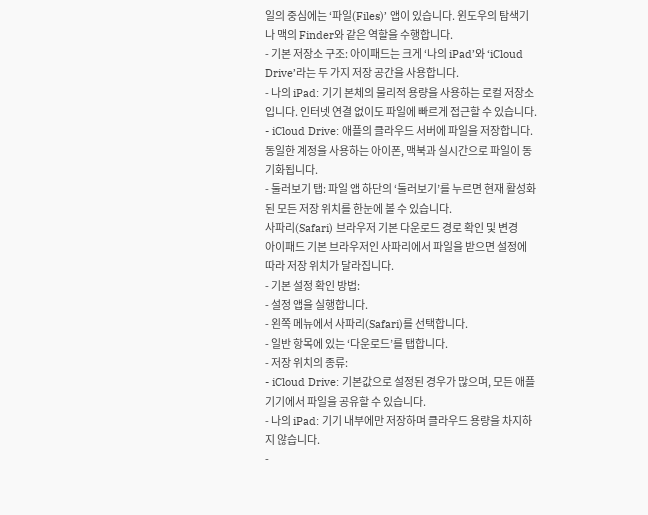일의 중심에는 ‘파일(Files)’ 앱이 있습니다. 윈도우의 탐색기나 맥의 Finder와 같은 역할을 수행합니다.
- 기본 저장소 구조: 아이패드는 크게 ‘나의 iPad’와 ‘iCloud Drive’라는 두 가지 저장 공간을 사용합니다.
- 나의 iPad: 기기 본체의 물리적 용량을 사용하는 로컬 저장소입니다. 인터넷 연결 없이도 파일에 빠르게 접근할 수 있습니다.
- iCloud Drive: 애플의 클라우드 서버에 파일을 저장합니다. 동일한 계정을 사용하는 아이폰, 맥북과 실시간으로 파일이 동기화됩니다.
- 둘러보기 탭: 파일 앱 하단의 ‘둘러보기’를 누르면 현재 활성화된 모든 저장 위치를 한눈에 볼 수 있습니다.
사파리(Safari) 브라우저 기본 다운로드 경로 확인 및 변경
아이패드 기본 브라우저인 사파리에서 파일을 받으면 설정에 따라 저장 위치가 달라집니다.
- 기본 설정 확인 방법:
- 설정 앱을 실행합니다.
- 왼쪽 메뉴에서 사파리(Safari)를 선택합니다.
- 일반 항목에 있는 ‘다운로드’를 탭합니다.
- 저장 위치의 종류:
- iCloud Drive: 기본값으로 설정된 경우가 많으며, 모든 애플 기기에서 파일을 공유할 수 있습니다.
- 나의 iPad: 기기 내부에만 저장하며 클라우드 용량을 차지하지 않습니다.
-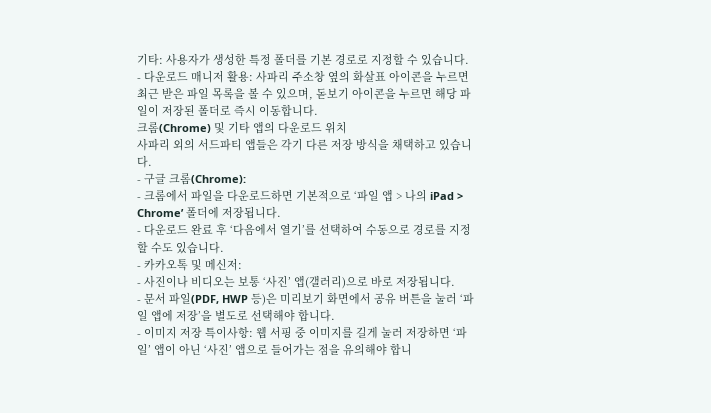기타: 사용자가 생성한 특정 폴더를 기본 경로로 지정할 수 있습니다.
- 다운로드 매니저 활용: 사파리 주소창 옆의 화살표 아이콘을 누르면 최근 받은 파일 목록을 볼 수 있으며, 돋보기 아이콘을 누르면 해당 파일이 저장된 폴더로 즉시 이동합니다.
크롬(Chrome) 및 기타 앱의 다운로드 위치
사파리 외의 서드파티 앱들은 각기 다른 저장 방식을 채택하고 있습니다.
- 구글 크롬(Chrome):
- 크롬에서 파일을 다운로드하면 기본적으로 ‘파일 앱 > 나의 iPad > Chrome’ 폴더에 저장됩니다.
- 다운로드 완료 후 ‘다음에서 열기’를 선택하여 수동으로 경로를 지정할 수도 있습니다.
- 카카오톡 및 메신저:
- 사진이나 비디오는 보통 ‘사진’ 앱(갤러리)으로 바로 저장됩니다.
- 문서 파일(PDF, HWP 등)은 미리보기 화면에서 공유 버튼을 눌러 ‘파일 앱에 저장’을 별도로 선택해야 합니다.
- 이미지 저장 특이사항: 웹 서핑 중 이미지를 길게 눌러 저장하면 ‘파일’ 앱이 아닌 ‘사진’ 앱으로 들어가는 점을 유의해야 합니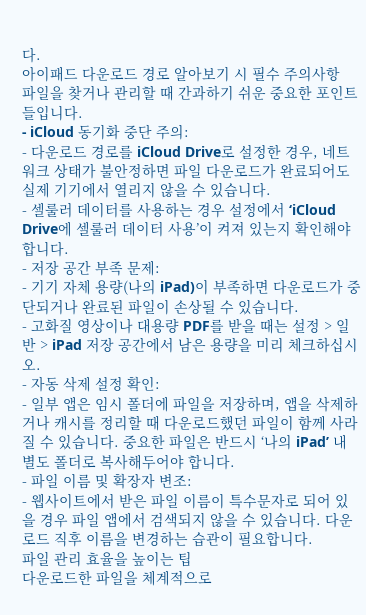다.
아이패드 다운로드 경로 알아보기 시 필수 주의사항
파일을 찾거나 관리할 때 간과하기 쉬운 중요한 포인트들입니다.
- iCloud 동기화 중단 주의:
- 다운로드 경로를 iCloud Drive로 설정한 경우, 네트워크 상태가 불안정하면 파일 다운로드가 완료되어도 실제 기기에서 열리지 않을 수 있습니다.
- 셀룰러 데이터를 사용하는 경우 설정에서 ‘iCloud Drive에 셀룰러 데이터 사용’이 켜져 있는지 확인해야 합니다.
- 저장 공간 부족 문제:
- 기기 자체 용량(나의 iPad)이 부족하면 다운로드가 중단되거나 완료된 파일이 손상될 수 있습니다.
- 고화질 영상이나 대용량 PDF를 받을 때는 설정 > 일반 > iPad 저장 공간에서 남은 용량을 미리 체크하십시오.
- 자동 삭제 설정 확인:
- 일부 앱은 임시 폴더에 파일을 저장하며, 앱을 삭제하거나 캐시를 정리할 때 다운로드했던 파일이 함께 사라질 수 있습니다. 중요한 파일은 반드시 ‘나의 iPad’ 내 별도 폴더로 복사해두어야 합니다.
- 파일 이름 및 확장자 변조:
- 웹사이트에서 받은 파일 이름이 특수문자로 되어 있을 경우 파일 앱에서 검색되지 않을 수 있습니다. 다운로드 직후 이름을 변경하는 습관이 필요합니다.
파일 관리 효율을 높이는 팁
다운로드한 파일을 체계적으로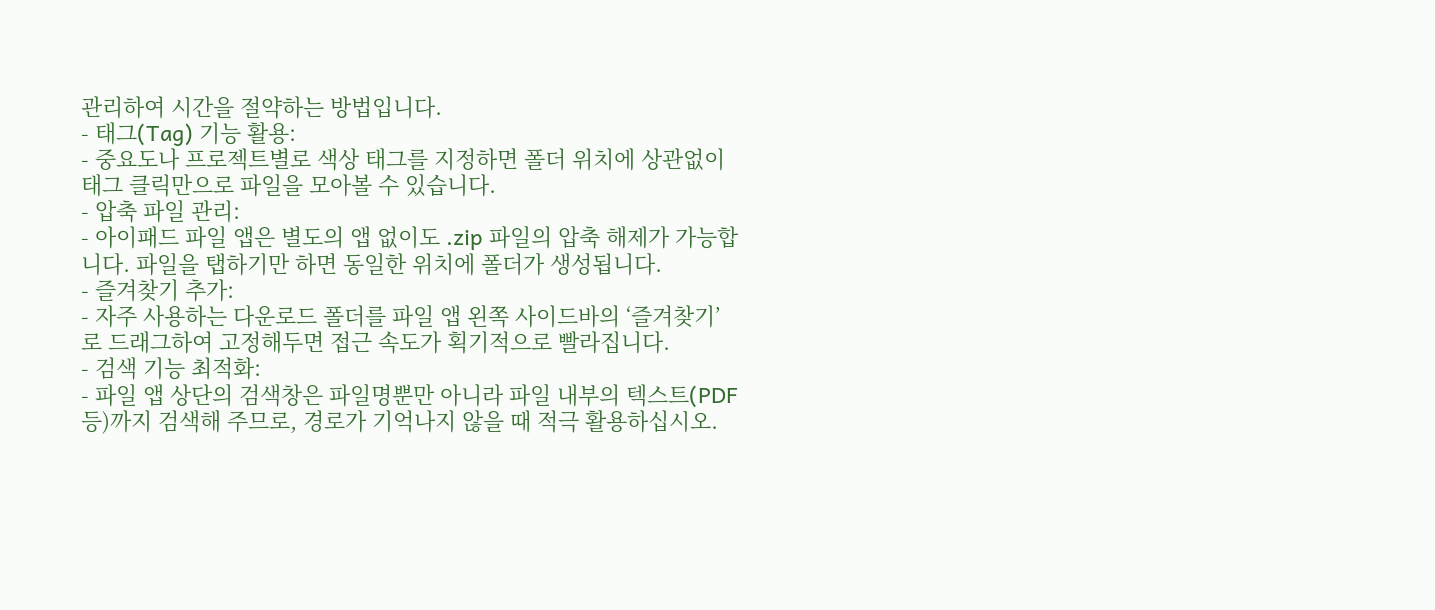관리하여 시간을 절약하는 방법입니다.
- 태그(Tag) 기능 활용:
- 중요도나 프로젝트별로 색상 태그를 지정하면 폴더 위치에 상관없이 태그 클릭만으로 파일을 모아볼 수 있습니다.
- 압축 파일 관리:
- 아이패드 파일 앱은 별도의 앱 없이도 .zip 파일의 압축 해제가 가능합니다. 파일을 탭하기만 하면 동일한 위치에 폴더가 생성됩니다.
- 즐겨찾기 추가:
- 자주 사용하는 다운로드 폴더를 파일 앱 왼쪽 사이드바의 ‘즐겨찾기’로 드래그하여 고정해두면 접근 속도가 획기적으로 빨라집니다.
- 검색 기능 최적화:
- 파일 앱 상단의 검색창은 파일명뿐만 아니라 파일 내부의 텍스트(PDF 등)까지 검색해 주므로, 경로가 기억나지 않을 때 적극 활용하십시오.